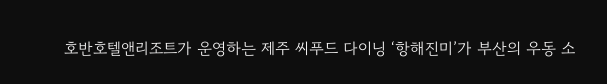호반호텔앤리조트가 운영하는 제주 씨푸드 다이닝 ‘항해진미’가 부산의 우동 소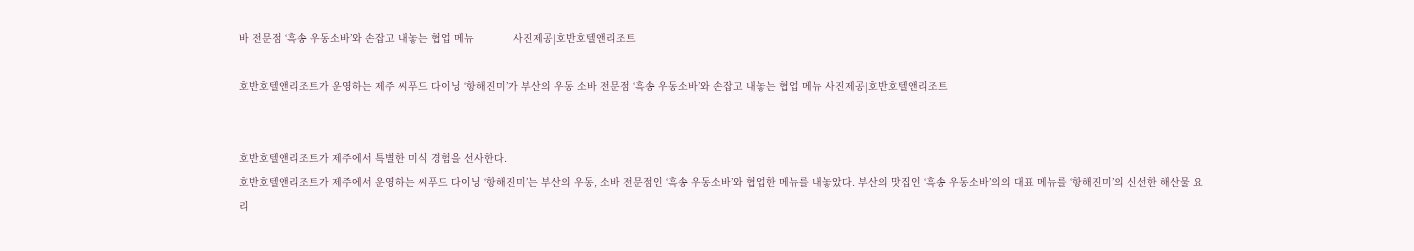바 전문점 ‘흑송 우동소바’와 손잡고 내놓는 협업 메뉴             사진제공|호반호텔앤리조트

호반호텔앤리조트가 운영하는 제주 씨푸드 다이닝 ‘항해진미’가 부산의 우동 소바 전문점 ‘흑송 우동소바’와 손잡고 내놓는 협업 메뉴 사진제공|호반호텔앤리조트


호반호텔앤리조트가 제주에서 특별한 미식 경험을 선사한다.
호반호텔앤리조트가 제주에서 운영하는 씨푸드 다이닝 ‘항해진미’는 부산의 우동, 소바 전문점인 ‘흑송 우동소바’와 협업한 메뉴를 내놓았다. 부산의 맛집인 ‘흑송 우동소바’의의 대표 메뉴를 ‘항해진미’의 신선한 해산물 요리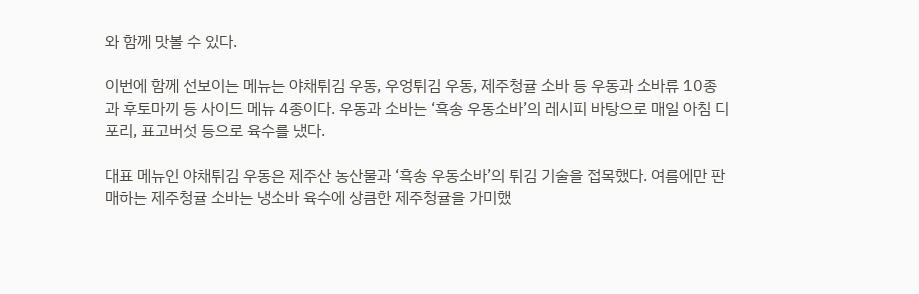와 함께 맛볼 수 있다.

이번에 함께 선보이는 메뉴는 야채튀김 우동, 우엉튀김 우동, 제주청귤 소바 등 우동과 소바류 10종과 후토마끼 등 사이드 메뉴 4종이다. 우동과 소바는 ‘흑송 우동소바’의 레시피 바탕으로 매일 아침 디포리, 표고버섯 등으로 육수를 냈다.

대표 메뉴인 야채튀김 우동은 제주산 농산물과 ‘흑송 우동소바’의 튀김 기술을 접목했다. 여름에만 판매하는 제주청귤 소바는 냉소바 육수에 상큼한 제주청귤을 가미했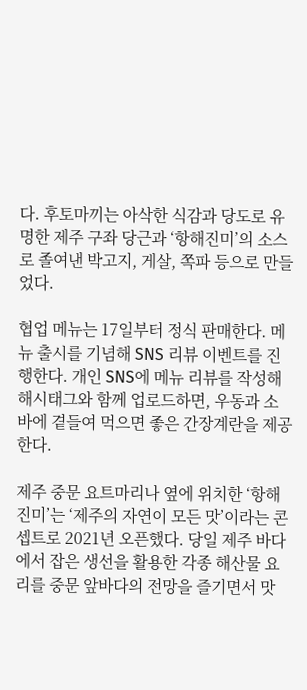다. 후토마끼는 아삭한 식감과 당도로 유명한 제주 구좌 당근과 ‘항해진미’의 소스로 졸여낸 박고지, 게살, 쪽파 등으로 만들었다.

협업 메뉴는 17일부터 정식 판매한다. 메뉴 출시를 기념해 SNS 리뷰 이벤트를 진행한다. 개인 SNS에 메뉴 리뷰를 작성해 해시태그와 함께 업로드하면, 우동과 소바에 곁들여 먹으면 좋은 간장계란을 제공한다.

제주 중문 요트마리나 옆에 위치한 ‘항해진미’는 ‘제주의 자연이 모든 맛’이라는 콘셉트로 2021년 오픈했다. 당일 제주 바다에서 잡은 생선을 활용한 각종 해산물 요리를 중문 앞바다의 전망을 즐기면서 맛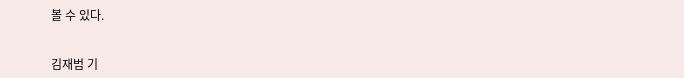볼 수 있다.


김재범 기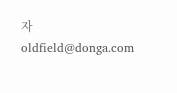자 oldfield@donga.com